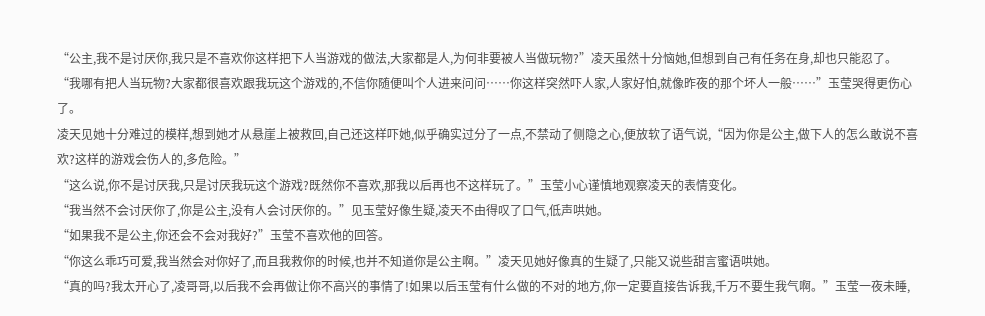“公主,我不是讨厌你,我只是不喜欢你这样把下人当游戏的做法,大家都是人,为何非要被人当做玩物?”凌天虽然十分恼她,但想到自己有任务在身,却也只能忍了。
“我哪有把人当玩物?大家都很喜欢跟我玩这个游戏的,不信你随便叫个人进来问问……你这样突然吓人家,人家好怕,就像昨夜的那个坏人一般……”玉莹哭得更伤心了。
凌天见她十分难过的模样,想到她才从悬崖上被救回,自己还这样吓她,似乎确实过分了一点,不禁动了侧隐之心,便放软了语气说,“因为你是公主,做下人的怎么敢说不喜欢?这样的游戏会伤人的,多危险。”
“这么说,你不是讨厌我,只是讨厌我玩这个游戏?既然你不喜欢,那我以后再也不这样玩了。”玉莹小心谨慎地观察凌天的表情变化。
“我当然不会讨厌你了,你是公主,没有人会讨厌你的。”见玉莹好像生疑,凌天不由得叹了口气,低声哄她。
“如果我不是公主,你还会不会对我好?”玉莹不喜欢他的回答。
“你这么乖巧可爱,我当然会对你好了,而且我救你的时候,也并不知道你是公主啊。”凌天见她好像真的生疑了,只能又说些甜言蜜语哄她。
“真的吗?我太开心了,凌哥哥,以后我不会再做让你不高兴的事情了!如果以后玉莹有什么做的不对的地方,你一定要直接告诉我,千万不要生我气啊。”玉莹一夜未睡,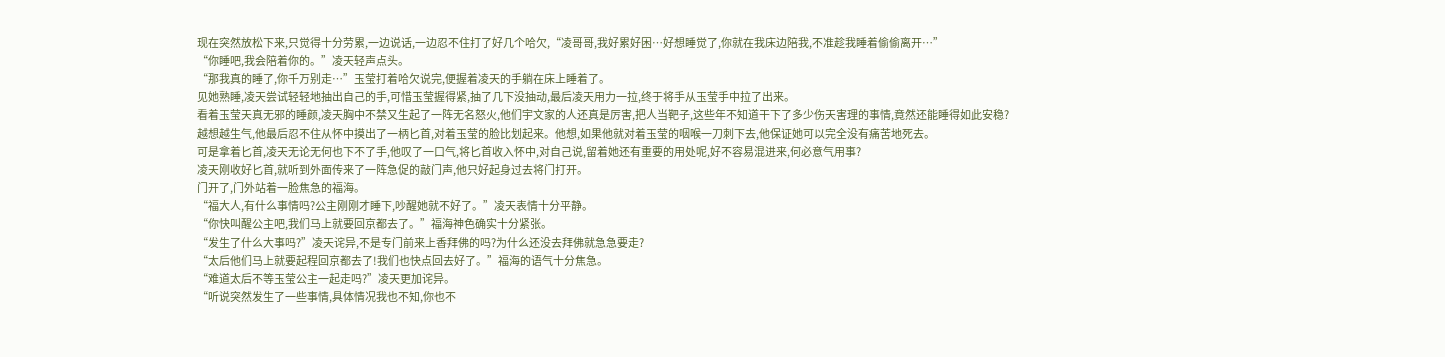现在突然放松下来,只觉得十分劳累,一边说话,一边忍不住打了好几个哈欠,“凌哥哥,我好累好困…好想睡觉了,你就在我床边陪我,不准趁我睡着偷偷离开…”
“你睡吧,我会陪着你的。”凌天轻声点头。
“那我真的睡了,你千万别走…”玉莹打着哈欠说完,便握着凌天的手躺在床上睡着了。
见她熟睡,凌天尝试轻轻地抽出自己的手,可惜玉莹握得紧,抽了几下没抽动,最后凌天用力一拉,终于将手从玉莹手中拉了出来。
看着玉莹天真无邪的睡颜,凌天胸中不禁又生起了一阵无名怒火,他们宇文家的人还真是厉害,把人当靶子,这些年不知道干下了多少伤天害理的事情,竟然还能睡得如此安稳?
越想越生气,他最后忍不住从怀中摸出了一柄匕首,对着玉莹的脸比划起来。他想,如果他就对着玉莹的咽喉一刀刺下去,他保证她可以完全没有痛苦地死去。
可是拿着匕首,凌天无论无何也下不了手,他叹了一口气,将匕首收入怀中,对自己说,留着她还有重要的用处呢,好不容易混进来,何必意气用事?
凌天刚收好匕首,就听到外面传来了一阵急促的敲门声,他只好起身过去将门打开。
门开了,门外站着一脸焦急的福海。
“福大人,有什么事情吗?公主刚刚才睡下,吵醒她就不好了。”凌天表情十分平静。
“你快叫醒公主吧,我们马上就要回京都去了。”福海神色确实十分紧张。
“发生了什么大事吗?”凌天诧异,不是专门前来上香拜佛的吗?为什么还没去拜佛就急急要走?
“太后他们马上就要起程回京都去了!我们也快点回去好了。”福海的语气十分焦急。
“难道太后不等玉莹公主一起走吗?”凌天更加诧异。
“听说突然发生了一些事情,具体情况我也不知,你也不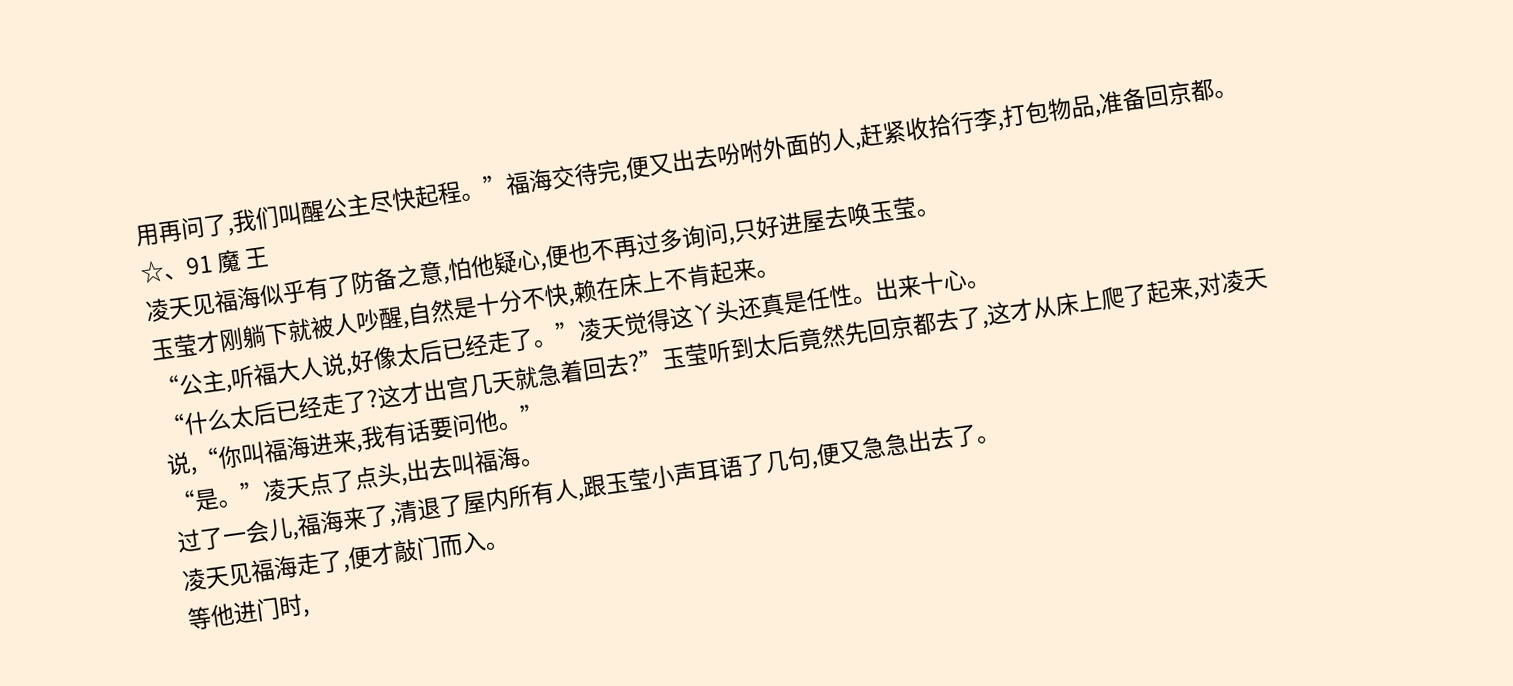用再问了,我们叫醒公主尽快起程。”福海交待完,便又出去吩咐外面的人,赶紧收拾行李,打包物品,准备回京都。
☆、91 魔 王
凌天见福海似乎有了防备之意,怕他疑心,便也不再过多询问,只好进屋去唤玉莹。
玉莹才刚躺下就被人吵醒,自然是十分不快,赖在床上不肯起来。
“公主,听福大人说,好像太后已经走了。”凌天觉得这丫头还真是任性。出来十心。
“什么太后已经走了?这才出宫几天就急着回去?”玉莹听到太后竟然先回京都去了,这才从床上爬了起来,对凌天说,“你叫福海进来,我有话要问他。”
“是。”凌天点了点头,出去叫福海。
过了一会儿,福海来了,清退了屋内所有人,跟玉莹小声耳语了几句,便又急急出去了。
凌天见福海走了,便才敲门而入。
等他进门时,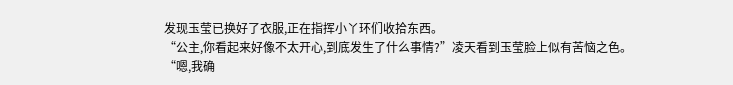发现玉莹已换好了衣服,正在指挥小丫环们收拾东西。
“公主,你看起来好像不太开心,到底发生了什么事情?”凌天看到玉莹脸上似有苦恼之色。
“嗯,我确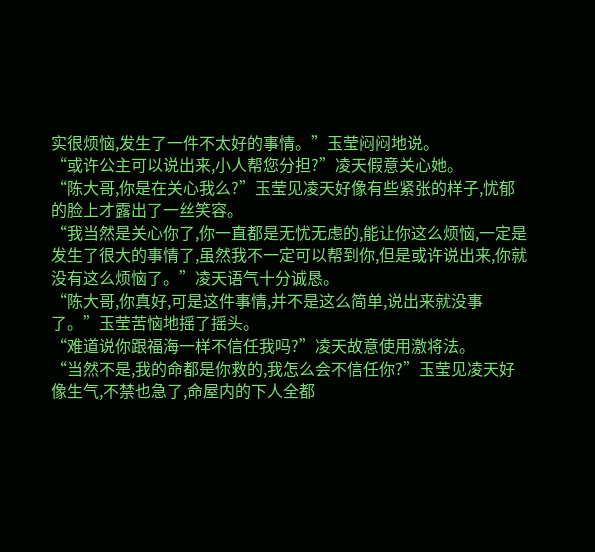实很烦恼,发生了一件不太好的事情。”玉莹闷闷地说。
“或许公主可以说出来,小人帮您分担?”凌天假意关心她。
“陈大哥,你是在关心我么?”玉莹见凌天好像有些紧张的样子,忧郁的脸上才露出了一丝笑容。
“我当然是关心你了,你一直都是无忧无虑的,能让你这么烦恼,一定是发生了很大的事情了,虽然我不一定可以帮到你,但是或许说出来,你就没有这么烦恼了。”凌天语气十分诚恳。
“陈大哥,你真好,可是这件事情,并不是这么简单,说出来就没事了。”玉莹苦恼地摇了摇头。
“难道说你跟福海一样不信任我吗?”凌天故意使用激将法。
“当然不是,我的命都是你救的,我怎么会不信任你?”玉莹见凌天好像生气,不禁也急了,命屋内的下人全都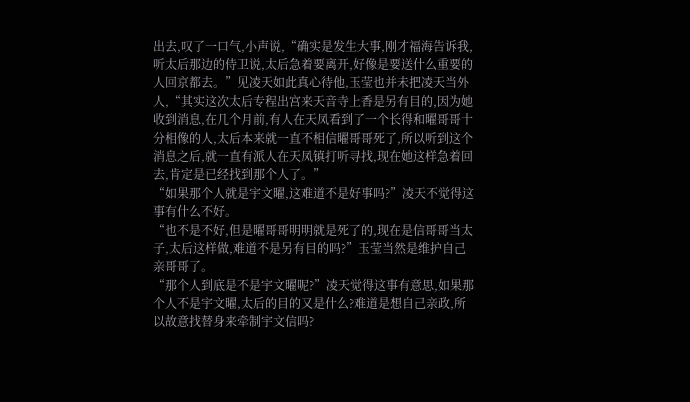出去,叹了一口气,小声说,“确实是发生大事,刚才福海告诉我,听太后那边的侍卫说,太后急着要离开,好像是要送什么重要的人回京都去。”见凌天如此真心待他,玉莹也并未把凌天当外人,“其实这次太后专程出宫来天音寺上香是另有目的,因为她收到消息,在几个月前,有人在天凤看到了一个长得和曜哥哥十分相像的人,太后本来就一直不相信曜哥哥死了,所以听到这个消息之后,就一直有派人在天凤镇打听寻找,现在她这样急着回去,肯定是已经找到那个人了。”
“如果那个人就是宇文曜,这难道不是好事吗?”凌天不觉得这事有什么不好。
“也不是不好,但是曜哥哥明明就是死了的,现在是信哥哥当太子,太后这样做,难道不是另有目的吗?”玉莹当然是维护自己亲哥哥了。
“那个人到底是不是宇文曜呢?”凌天觉得这事有意思,如果那个人不是宇文曜,太后的目的又是什么?难道是想自己亲政,所以故意找替身来牵制宇文信吗?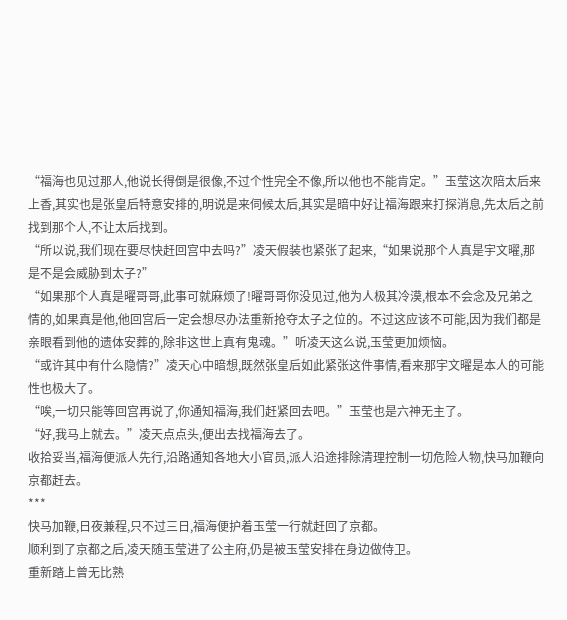“福海也见过那人,他说长得倒是很像,不过个性完全不像,所以他也不能肯定。”玉莹这次陪太后来上香,其实也是张皇后特意安排的,明说是来伺候太后,其实是暗中好让福海跟来打探消息,先太后之前找到那个人,不让太后找到。
“所以说,我们现在要尽快赶回宫中去吗?”凌天假装也紧张了起来,“如果说那个人真是宇文曜,那是不是会威胁到太子?”
“如果那个人真是曜哥哥,此事可就麻烦了!曜哥哥你没见过,他为人极其冷漠,根本不会念及兄弟之情的,如果真是他,他回宫后一定会想尽办法重新抢夺太子之位的。不过这应该不可能,因为我们都是亲眼看到他的遗体安葬的,除非这世上真有鬼魂。”听凌天这么说,玉莹更加烦恼。
“或许其中有什么隐情?”凌天心中暗想,既然张皇后如此紧张这件事情,看来那宇文曜是本人的可能性也极大了。
“唉,一切只能等回宫再说了,你通知福海,我们赶紧回去吧。”玉莹也是六神无主了。
“好,我马上就去。”凌天点点头,便出去找福海去了。
收拾妥当,福海便派人先行,沿路通知各地大小官员,派人沿途排除清理控制一切危险人物,快马加鞭向京都赶去。
***
快马加鞭,日夜兼程,只不过三日,福海便护着玉莹一行就赶回了京都。
顺利到了京都之后,凌天随玉莹进了公主府,仍是被玉莹安排在身边做侍卫。
重新踏上曾无比熟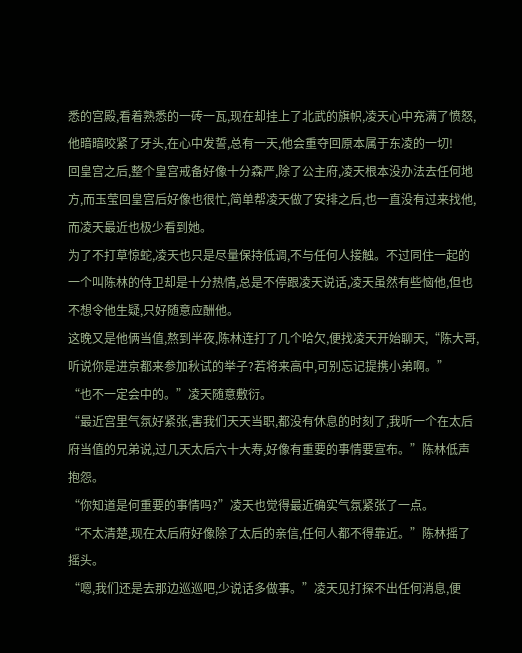悉的宫殿,看着熟悉的一砖一瓦,现在却挂上了北武的旗帜,凌天心中充满了愤怒,他暗暗咬紧了牙头,在心中发誓,总有一天,他会重夺回原本属于东凌的一切!
回皇宫之后,整个皇宫戒备好像十分森严,除了公主府,凌天根本没办法去任何地方,而玉莹回皇宫后好像也很忙,简单帮凌天做了安排之后,也一直没有过来找他,而凌天最近也极少看到她。
为了不打草惊蛇,凌天也只是尽量保持低调,不与任何人接触。不过同住一起的一个叫陈林的侍卫却是十分热情,总是不停跟凌天说话,凌天虽然有些恼他,但也不想令他生疑,只好随意应酬他。
这晚又是他俩当值,熬到半夜,陈林连打了几个哈欠,便找凌天开始聊天,“陈大哥,听说你是进京都来参加秋试的举子?若将来高中,可别忘记提携小弟啊。”
“也不一定会中的。”凌天随意敷衍。
“最近宫里气氛好紧张,害我们天天当职,都没有休息的时刻了,我听一个在太后府当值的兄弟说,过几天太后六十大寿,好像有重要的事情要宣布。”陈林低声抱怨。
“你知道是何重要的事情吗?”凌天也觉得最近确实气氛紧张了一点。
“不太清楚,现在太后府好像除了太后的亲信,任何人都不得靠近。”陈林摇了摇头。
“嗯,我们还是去那边巡巡吧,少说话多做事。”凌天见打探不出任何消息,便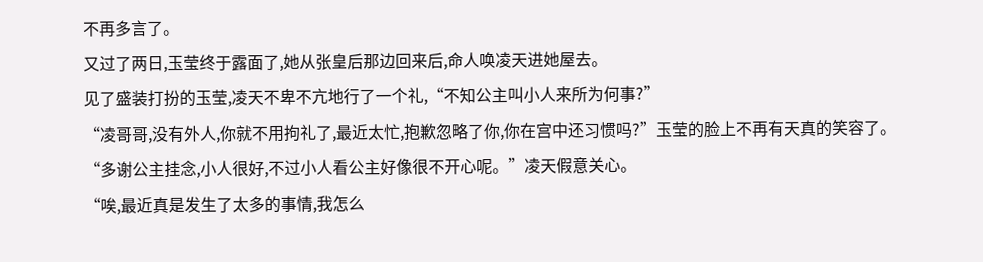不再多言了。
又过了两日,玉莹终于露面了,她从张皇后那边回来后,命人唤凌天进她屋去。
见了盛装打扮的玉莹,凌天不卑不亢地行了一个礼,“不知公主叫小人来所为何事?”
“凌哥哥,没有外人,你就不用拘礼了,最近太忙,抱歉忽略了你,你在宫中还习惯吗?”玉莹的脸上不再有天真的笑容了。
“多谢公主挂念,小人很好,不过小人看公主好像很不开心呢。”凌天假意关心。
“唉,最近真是发生了太多的事情,我怎么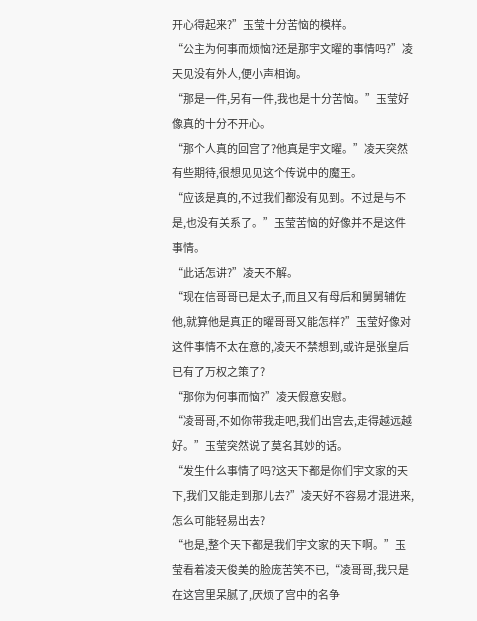开心得起来?”玉莹十分苦恼的模样。
“公主为何事而烦恼?还是那宇文曜的事情吗?”凌天见没有外人,便小声相询。
“那是一件,另有一件,我也是十分苦恼。”玉莹好像真的十分不开心。
“那个人真的回宫了?他真是宇文曜。”凌天突然有些期待,很想见见这个传说中的魔王。
“应该是真的,不过我们都没有见到。不过是与不是,也没有关系了。”玉莹苦恼的好像并不是这件事情。
“此话怎讲?”凌天不解。
“现在信哥哥已是太子,而且又有母后和舅舅辅佐他,就算他是真正的曜哥哥又能怎样?”玉莹好像对这件事情不太在意的,凌天不禁想到,或许是张皇后已有了万权之策了?
“那你为何事而恼?”凌天假意安慰。
“凌哥哥,不如你带我走吧,我们出宫去,走得越远越好。”玉莹突然说了莫名其妙的话。
“发生什么事情了吗?这天下都是你们宇文家的天下,我们又能走到那儿去?”凌天好不容易才混进来,怎么可能轻易出去?
“也是,整个天下都是我们宇文家的天下啊。”玉莹看着凌天俊美的脸庞苦笑不已,“凌哥哥,我只是在这宫里呆腻了,厌烦了宫中的名争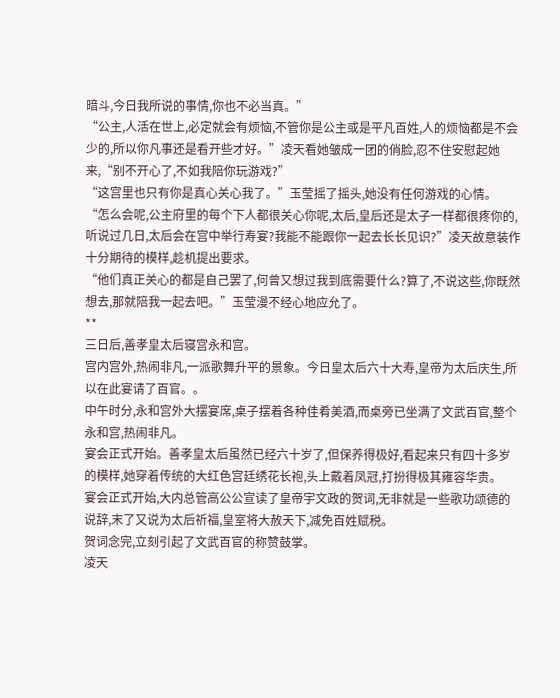暗斗,今日我所说的事情,你也不必当真。”
“公主,人活在世上,必定就会有烦恼,不管你是公主或是平凡百姓,人的烦恼都是不会少的,所以你凡事还是看开些才好。”凌天看她皱成一团的俏脸,忍不住安慰起她来,“别不开心了,不如我陪你玩游戏?”
“这宫里也只有你是真心关心我了。”玉莹摇了摇头,她没有任何游戏的心情。
“怎么会呢,公主府里的每个下人都很关心你呢,太后,皇后还是太子一样都很疼你的,听说过几日,太后会在宫中举行寿宴?我能不能跟你一起去长长见识?”凌天故意装作十分期待的模样,趁机提出要求。
“他们真正关心的都是自己罢了,何曾又想过我到底需要什么?算了,不说这些,你既然想去,那就陪我一起去吧。”玉莹漫不经心地应允了。
**
三日后,善孝皇太后寝宫永和宫。
宫内宫外,热闹非凡,一派歌舞升平的景象。今日皇太后六十大寿,皇帝为太后庆生,所以在此宴请了百官。。
中午时分,永和宫外大摆宴席,桌子摆着各种佳肴美酒,而桌旁已坐满了文武百官,整个永和宫,热闹非凡。
宴会正式开始。善孝皇太后虽然已经六十岁了,但保养得极好,看起来只有四十多岁的模样,她穿着传统的大红色宫廷绣花长袍,头上戴着凤冠,打扮得极其雍容华贵。
宴会正式开始,大内总管高公公宣读了皇帝宇文政的贺词,无非就是一些歌功颂德的说辞,末了又说为太后祈福,皇室将大赦天下,减免百姓赋税。
贺词念完,立刻引起了文武百官的称赞鼓掌。
凌天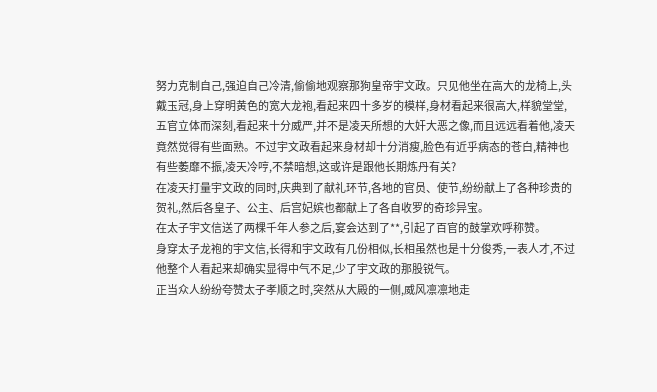努力克制自己,强迫自己冷清,偷偷地观察那狗皇帝宇文政。只见他坐在高大的龙椅上,头戴玉冠,身上穿明黄色的宽大龙袍,看起来四十多岁的模样,身材看起来很高大,样貌堂堂,五官立体而深刻,看起来十分威严,并不是凌天所想的大奸大恶之像,而且远远看着他,凌天竟然觉得有些面熟。不过宇文政看起来身材却十分消瘦,脸色有近乎病态的苍白,精神也有些萎靡不振,凌天冷哼,不禁暗想,这或许是跟他长期炼丹有关?
在凌天打量宇文政的同时,庆典到了献礼环节,各地的官员、使节,纷纷献上了各种珍贵的贺礼,然后各皇子、公主、后宫妃嫔也都献上了各自收罗的奇珍异宝。
在太子宇文信送了两棵千年人参之后,宴会达到了**,引起了百官的鼓掌欢呼称赞。
身穿太子龙袍的宇文信,长得和宇文政有几份相似,长相虽然也是十分俊秀,一表人才,不过他整个人看起来却确实显得中气不足,少了宇文政的那股锐气。
正当众人纷纷夸赞太子孝顺之时,突然从大殿的一侧,威风凛凛地走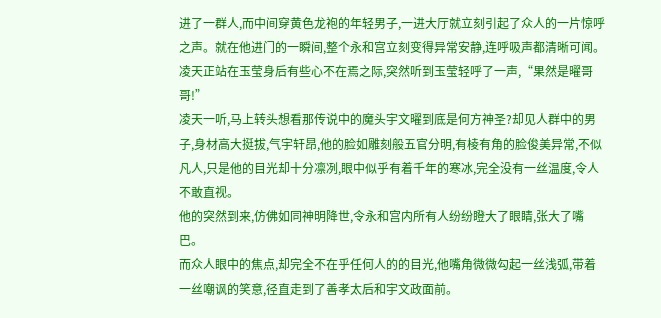进了一群人,而中间穿黄色龙袍的年轻男子,一进大厅就立刻引起了众人的一片惊呼之声。就在他进门的一瞬间,整个永和宫立刻变得异常安静,连呼吸声都清晰可闻。
凌天正站在玉莹身后有些心不在焉之际,突然听到玉莹轻呼了一声,“果然是曜哥哥!”
凌天一听,马上转头想看那传说中的魔头宇文曜到底是何方神圣?却见人群中的男子,身材高大挺拔,气宇轩昂,他的脸如雕刻般五官分明,有棱有角的脸俊美异常,不似凡人,只是他的目光却十分凛冽,眼中似乎有着千年的寒冰,完全没有一丝温度,令人不敢直视。
他的突然到来,仿佛如同神明降世,令永和宫内所有人纷纷瞪大了眼睛,张大了嘴巴。
而众人眼中的焦点,却完全不在乎任何人的的目光,他嘴角微微勾起一丝浅弧,带着一丝嘲讽的笑意,径直走到了善孝太后和宇文政面前。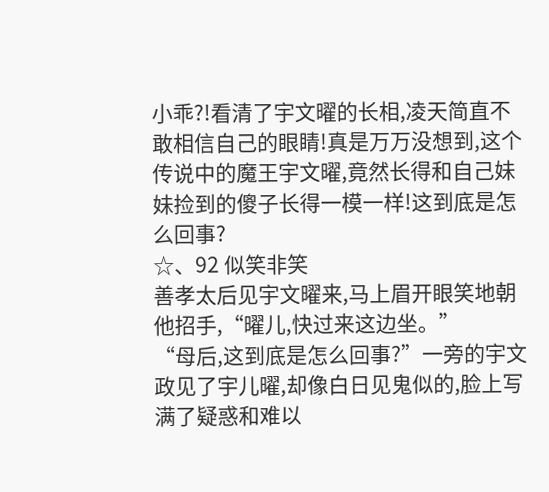小乖?!看清了宇文曜的长相,凌天简直不敢相信自己的眼睛!真是万万没想到,这个传说中的魔王宇文曜,竟然长得和自己妹妹捡到的傻子长得一模一样!这到底是怎么回事?
☆、92 似笑非笑
善孝太后见宇文曜来,马上眉开眼笑地朝他招手,“曜儿,快过来这边坐。”
“母后,这到底是怎么回事?”一旁的宇文政见了宇儿曜,却像白日见鬼似的,脸上写满了疑惑和难以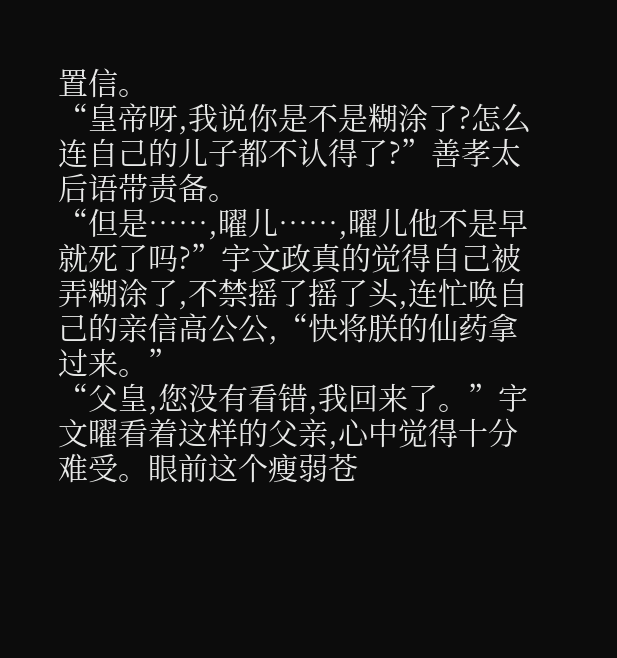置信。
“皇帝呀,我说你是不是糊涂了?怎么连自己的儿子都不认得了?”善孝太后语带责备。
“但是……,曜儿……,曜儿他不是早就死了吗?”宇文政真的觉得自己被弄糊涂了,不禁摇了摇了头,连忙唤自己的亲信高公公,“快将朕的仙药拿过来。”
“父皇,您没有看错,我回来了。”宇文曜看着这样的父亲,心中觉得十分难受。眼前这个瘦弱苍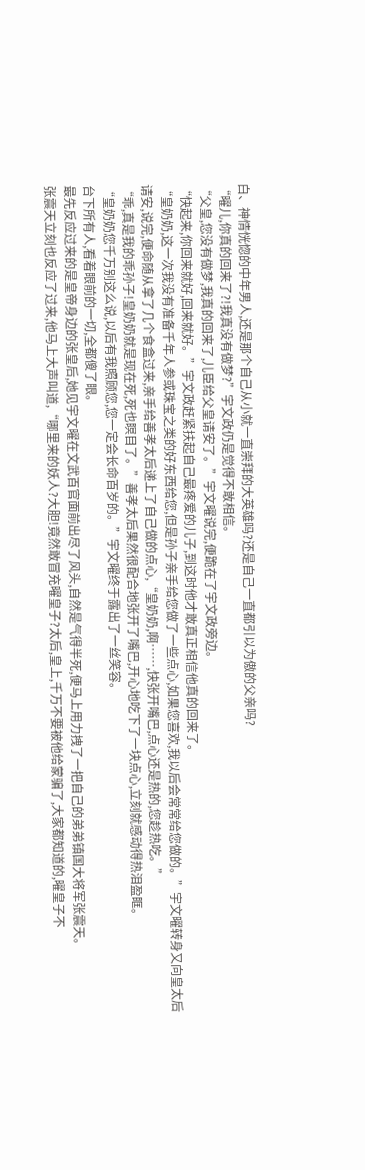白、神情恍惚的中年男人,还是那个自己从小就一直崇拜的大英雄吗?还是自己一直都引以为傲的父亲吗?
“曜儿,你真的回来了?!我真没有做梦?”宇文政仍是觉得不敢相信。
“父皇,您没有做梦,我真的回来了,儿臣给父皇请安了。”宇文曜说完,便跪在了宇文政旁边。
“快起来,你回来就好,回来就好。”宇文政赶紧扶起自己最疼爱的儿子,到这时他才敢真正相信他真的回来了。
“皇奶奶,这一次我没有准备千年人参或珠宝之类的好东西给您,但是孙子亲手给您做了一些点心,如果您喜欢,我以后会常常给您做的。”宇文曜转身又向皇太后请安,说完,便命随从拿了几个食盒过来,亲手给善孝太后递上了自己做的点心,“皇奶奶,啊……,快张开嘴巴,点心还是热的,您趁热吃。”
“乖,真是我的乖孙子!皇奶奶就是现在死,死也瞑目了。”善孝太后果然很配合地张开了嘴巴,开心地吃下了一块点心,立刻就感动得热泪盈眶。
“皇奶奶您千万别这么说,以后有我照顾您,您一定会长命百岁的。”宇文曜终于露出了一丝笑容。
台下所有人,看着眼前的一切,全都傻了眼。
最先反应过来的是皇帝身边的张皇后,她见宇文曜在文武百官面前出尽了风头,自然是气得半死,便马上用力拽了一把自己的弟弟镇国大将军张震天。
张震天立刻也反应了过来,他马上大声叫道,“哪里来的妖人?大胆!竟然敢冒充曜皇子?太后,皇上,千万不要被他给蒙骗了,大家都知道的,曜皇子不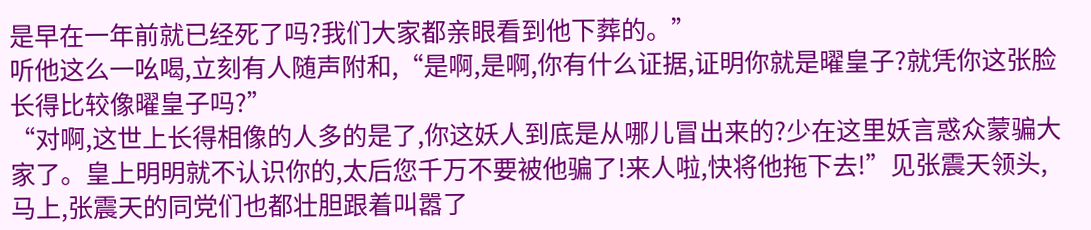是早在一年前就已经死了吗?我们大家都亲眼看到他下葬的。”
听他这么一吆喝,立刻有人随声附和,“是啊,是啊,你有什么证据,证明你就是曜皇子?就凭你这张脸长得比较像曜皇子吗?”
“对啊,这世上长得相像的人多的是了,你这妖人到底是从哪儿冒出来的?少在这里妖言惑众蒙骗大家了。皇上明明就不认识你的,太后您千万不要被他骗了!来人啦,快将他拖下去!”见张震天领头,马上,张震天的同党们也都壮胆跟着叫嚣了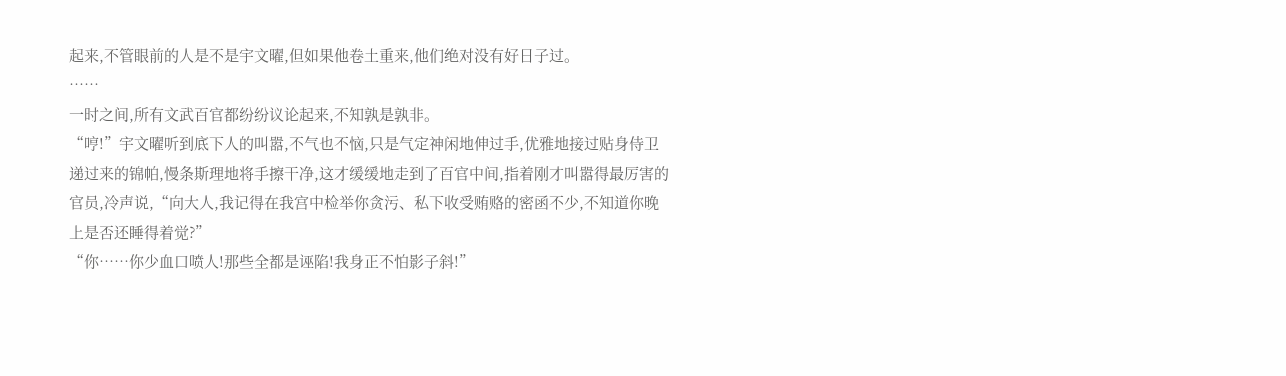起来,不管眼前的人是不是宇文曜,但如果他卷土重来,他们绝对没有好日子过。
……
一时之间,所有文武百官都纷纷议论起来,不知孰是孰非。
“哼!”宇文曜听到底下人的叫嚣,不气也不恼,只是气定神闲地伸过手,优雅地接过贴身侍卫递过来的锦帕,慢条斯理地将手擦干净,这才缓缓地走到了百官中间,指着刚才叫嚣得最厉害的官员,冷声说,“向大人,我记得在我宫中检举你贪污、私下收受贿赂的密函不少,不知道你晚上是否还睡得着觉?”
“你……你少血口喷人!那些全都是诬陷!我身正不怕影子斜!”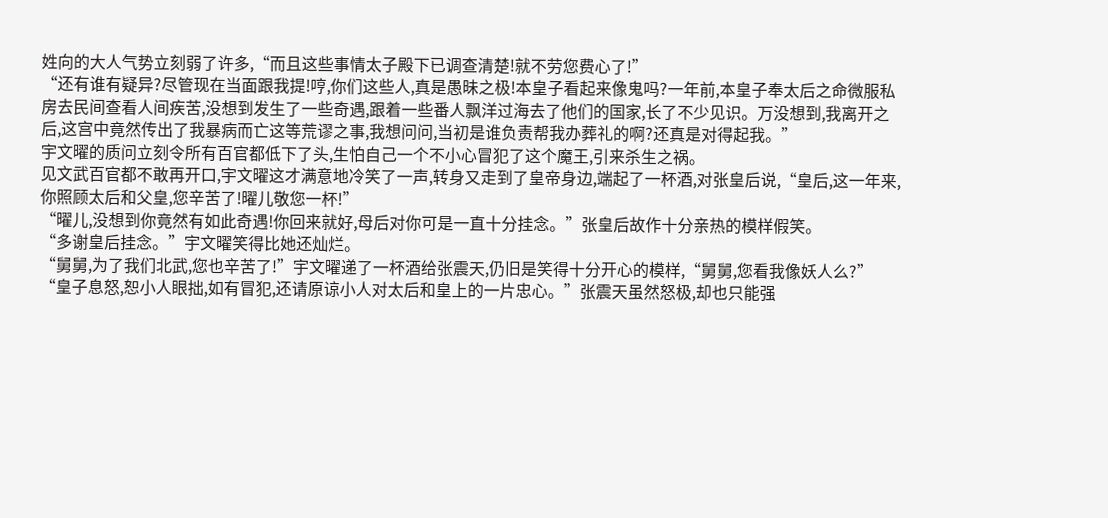姓向的大人气势立刻弱了许多,“而且这些事情太子殿下已调查清楚!就不劳您费心了!”
“还有谁有疑异?尽管现在当面跟我提!哼,你们这些人,真是愚昧之极!本皇子看起来像鬼吗?一年前,本皇子奉太后之命微服私房去民间查看人间疾苦,没想到发生了一些奇遇,跟着一些番人飘洋过海去了他们的国家,长了不少见识。万没想到,我离开之后,这宫中竟然传出了我暴病而亡这等荒谬之事,我想问问,当初是谁负责帮我办葬礼的啊?还真是对得起我。”
宇文曜的质问立刻令所有百官都低下了头,生怕自己一个不小心冒犯了这个魔王,引来杀生之祸。
见文武百官都不敢再开口,宇文曜这才满意地冷笑了一声,转身又走到了皇帝身边,端起了一杯酒,对张皇后说,“皇后,这一年来,你照顾太后和父皇,您辛苦了!曜儿敬您一杯!”
“曜儿,没想到你竟然有如此奇遇!你回来就好,母后对你可是一直十分挂念。”张皇后故作十分亲热的模样假笑。
“多谢皇后挂念。”宇文曜笑得比她还灿烂。
“舅舅,为了我们北武,您也辛苦了!”宇文曜递了一杯酒给张震天,仍旧是笑得十分开心的模样,“舅舅,您看我像妖人么?”
“皇子息怒,恕小人眼拙,如有冒犯,还请原谅小人对太后和皇上的一片忠心。”张震天虽然怒极,却也只能强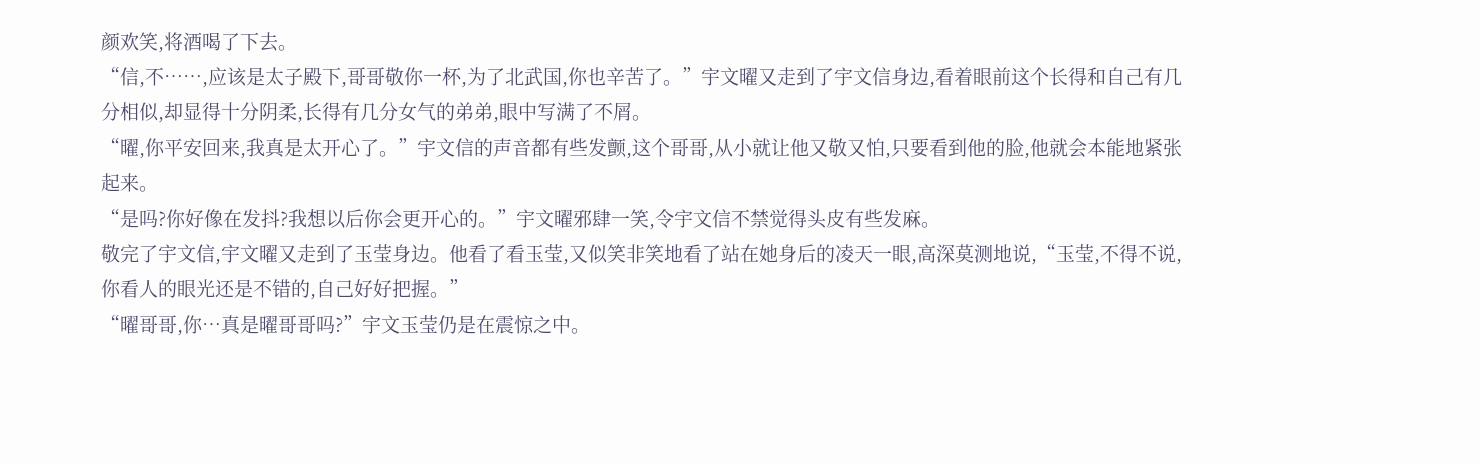颜欢笑,将酒喝了下去。
“信,不……,应该是太子殿下,哥哥敬你一杯,为了北武国,你也辛苦了。”宇文曜又走到了宇文信身边,看着眼前这个长得和自己有几分相似,却显得十分阴柔,长得有几分女气的弟弟,眼中写满了不屑。
“曜,你平安回来,我真是太开心了。”宇文信的声音都有些发颤,这个哥哥,从小就让他又敬又怕,只要看到他的脸,他就会本能地紧张起来。
“是吗?你好像在发抖?我想以后你会更开心的。”宇文曜邪肆一笑,令宇文信不禁觉得头皮有些发麻。
敬完了宇文信,宇文曜又走到了玉莹身边。他看了看玉莹,又似笑非笑地看了站在她身后的凌天一眼,高深莫测地说,“玉莹,不得不说,你看人的眼光还是不错的,自己好好把握。”
“曜哥哥,你…真是曜哥哥吗?”宇文玉莹仍是在震惊之中。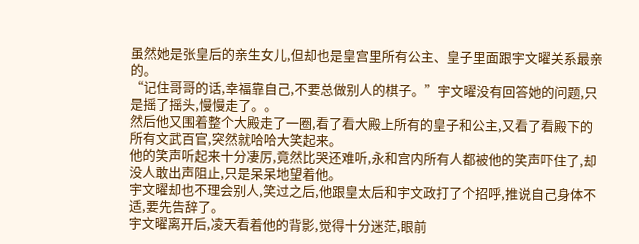虽然她是张皇后的亲生女儿,但却也是皇宫里所有公主、皇子里面跟宇文曜关系最亲的。
“记住哥哥的话,幸福靠自己,不要总做别人的棋子。”宇文曜没有回答她的问题,只是摇了摇头,慢慢走了。。
然后他又围着整个大殿走了一圈,看了看大殿上所有的皇子和公主,又看了看殿下的所有文武百官,突然就哈哈大笑起来。
他的笑声听起来十分凄厉,竟然比哭还难听,永和宫内所有人都被他的笑声吓住了,却没人敢出声阻止,只是呆呆地望着他。
宇文曜却也不理会别人,笑过之后,他跟皇太后和宇文政打了个招呼,推说自己身体不适,要先告辞了。
宇文曜离开后,凌天看着他的背影,觉得十分迷茫,眼前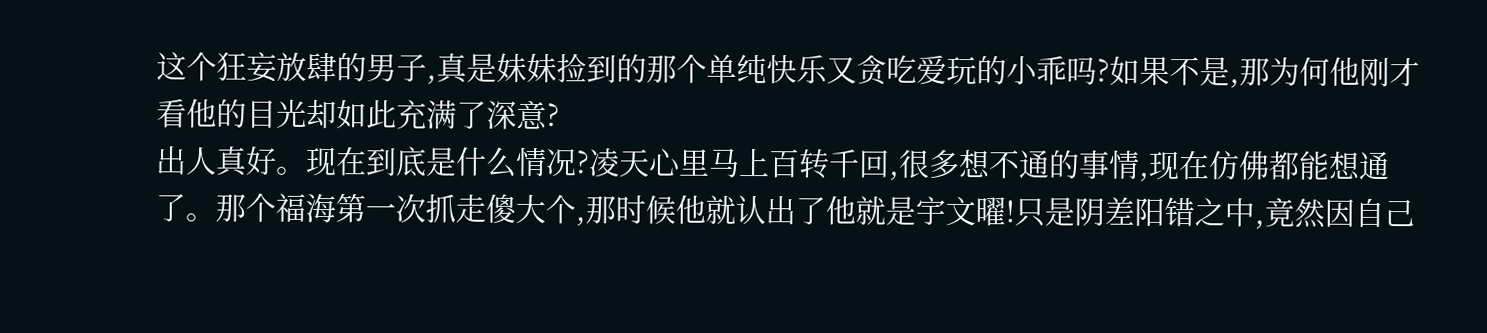这个狂妄放肆的男子,真是妹妹捡到的那个单纯快乐又贪吃爱玩的小乖吗?如果不是,那为何他刚才看他的目光却如此充满了深意?
出人真好。现在到底是什么情况?凌天心里马上百转千回,很多想不通的事情,现在仿佛都能想通了。那个福海第一次抓走傻大个,那时候他就认出了他就是宇文曜!只是阴差阳错之中,竟然因自己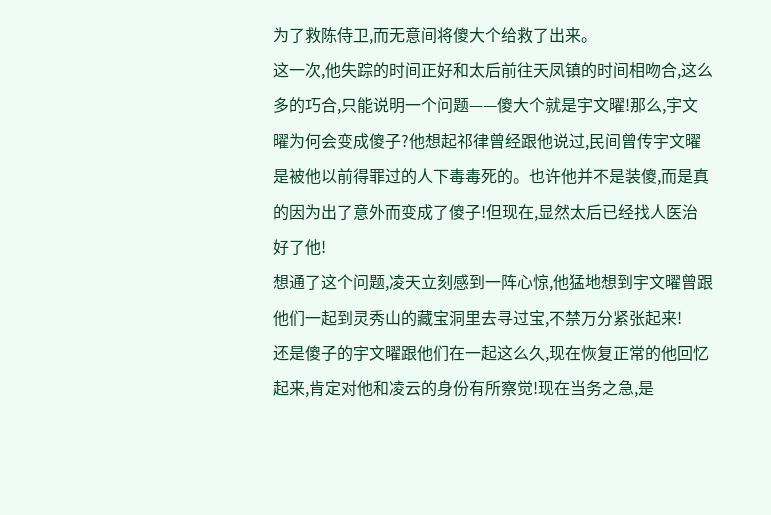为了救陈侍卫,而无意间将傻大个给救了出来。
这一次,他失踪的时间正好和太后前往天凤镇的时间相吻合,这么多的巧合,只能说明一个问题——傻大个就是宇文曜!那么,宇文曜为何会变成傻子?他想起祁律曾经跟他说过,民间曾传宇文曜是被他以前得罪过的人下毒毒死的。也许他并不是装傻,而是真的因为出了意外而变成了傻子!但现在,显然太后已经找人医治好了他!
想通了这个问题,凌天立刻感到一阵心惊,他猛地想到宇文曜曾跟他们一起到灵秀山的藏宝洞里去寻过宝,不禁万分紧张起来!
还是傻子的宇文曜跟他们在一起这么久,现在恢复正常的他回忆起来,肯定对他和凌云的身份有所察觉!现在当务之急,是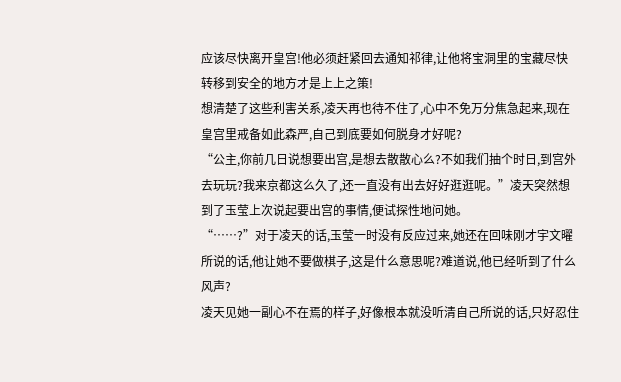应该尽快离开皇宫!他必须赶紧回去通知祁律,让他将宝洞里的宝藏尽快转移到安全的地方才是上上之策!
想清楚了这些利害关系,凌天再也待不住了,心中不免万分焦急起来,现在皇宫里戒备如此森严,自己到底要如何脱身才好呢?
“公主,你前几日说想要出宫,是想去散散心么?不如我们抽个时日,到宫外去玩玩?我来京都这么久了,还一直没有出去好好逛逛呢。”凌天突然想到了玉莹上次说起要出宫的事情,便试探性地问她。
“……?”对于凌天的话,玉莹一时没有反应过来,她还在回味刚才宇文曜所说的话,他让她不要做棋子,这是什么意思呢?难道说,他已经听到了什么风声?
凌天见她一副心不在焉的样子,好像根本就没听清自己所说的话,只好忍住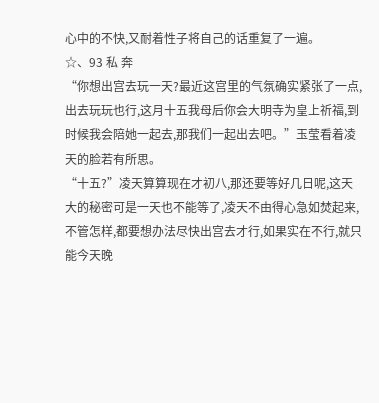心中的不快,又耐着性子将自己的话重复了一遍。
☆、93 私 奔
“你想出宫去玩一天?最近这宫里的气氛确实紧张了一点,出去玩玩也行,这月十五我母后你会大明寺为皇上祈福,到时候我会陪她一起去,那我们一起出去吧。”玉莹看着凌天的脸若有所思。
“十五?”凌天算算现在才初八,那还要等好几日呢,这天大的秘密可是一天也不能等了,凌天不由得心急如焚起来,不管怎样,都要想办法尽快出宫去才行,如果实在不行,就只能今天晚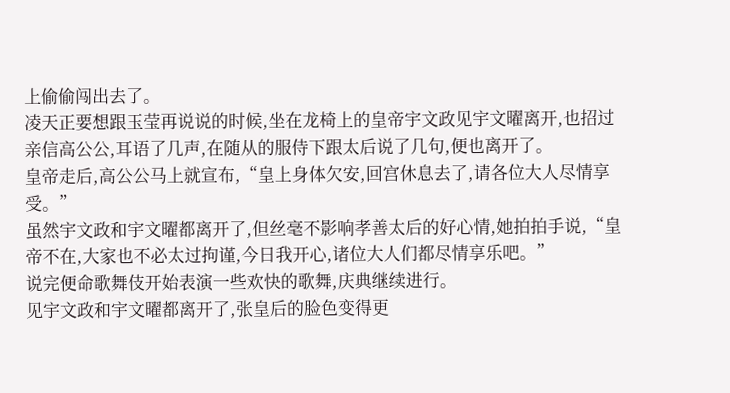上偷偷闯出去了。
凌天正要想跟玉莹再说说的时候,坐在龙椅上的皇帝宇文政见宇文曜离开,也招过亲信高公公,耳语了几声,在随从的服侍下跟太后说了几句,便也离开了。
皇帝走后,高公公马上就宣布,“皇上身体欠安,回宫休息去了,请各位大人尽情享受。”
虽然宇文政和宇文曜都离开了,但丝毫不影响孝善太后的好心情,她拍拍手说,“皇帝不在,大家也不必太过拘谨,今日我开心,诸位大人们都尽情享乐吧。”
说完便命歌舞伎开始表演一些欢快的歌舞,庆典继续进行。
见宇文政和宇文曜都离开了,张皇后的脸色变得更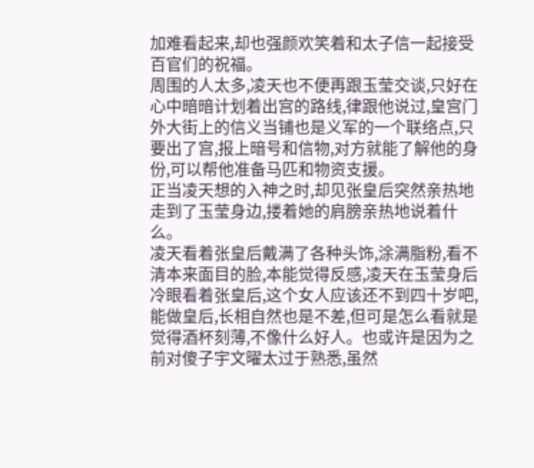加难看起来,却也强颜欢笑着和太子信一起接受百官们的祝福。
周围的人太多,凌天也不便再跟玉莹交谈,只好在心中暗暗计划着出宫的路线,律跟他说过,皇宫门外大街上的信义当铺也是义军的一个联络点,只要出了宫,报上暗号和信物,对方就能了解他的身份,可以帮他准备马匹和物资支援。
正当凌天想的入神之时,却见张皇后突然亲热地走到了玉莹身边,搂着她的肩膀亲热地说着什么。
凌天看着张皇后戴满了各种头饰,涂满脂粉,看不清本来面目的脸,本能觉得反感,凌天在玉莹身后冷眼看着张皇后,这个女人应该还不到四十岁吧,能做皇后,长相自然也是不差,但可是怎么看就是觉得酒杯刻薄,不像什么好人。也或许是因为之前对傻子宇文曜太过于熟悉,虽然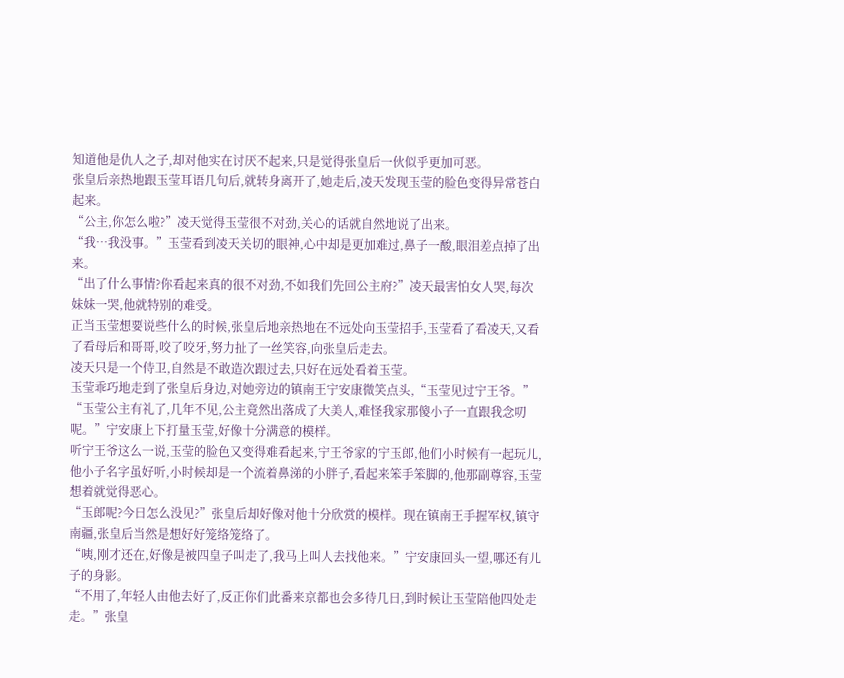知道他是仇人之子,却对他实在讨厌不起来,只是觉得张皇后一伙似乎更加可恶。
张皇后亲热地跟玉莹耳语几句后,就转身离开了,她走后,凌天发现玉莹的脸色变得异常苍白起来。
“公主,你怎么啦?”凌天觉得玉莹很不对劲,关心的话就自然地说了出来。
“我…我没事。”玉莹看到凌天关切的眼神,心中却是更加难过,鼻子一酸,眼泪差点掉了出来。
“出了什么事情?你看起来真的很不对劲,不如我们先回公主府?”凌天最害怕女人哭,每次妹妹一哭,他就特别的难受。
正当玉莹想要说些什么的时候,张皇后地亲热地在不远处向玉莹招手,玉莹看了看凌天,又看了看母后和哥哥,咬了咬牙,努力扯了一丝笑容,向张皇后走去。
凌天只是一个侍卫,自然是不敢造次跟过去,只好在远处看着玉莹。
玉莹乖巧地走到了张皇后身边,对她旁边的镇南王宁安康微笑点头,“玉莹见过宁王爷。”
“玉莹公主有礼了,几年不见,公主竟然出落成了大美人,难怪我家那傻小子一直跟我念叨呢。”宁安康上下打量玉莹,好像十分满意的模样。
听宁王爷这么一说,玉莹的脸色又变得难看起来,宁王爷家的宁玉郎,他们小时候有一起玩儿,他小子名字虽好听,小时候却是一个流着鼻涕的小胖子,看起来笨手笨脚的,他那副尊容,玉莹想着就觉得恶心。
“玉郎呢?今日怎么没见?”张皇后却好像对他十分欣赏的模样。现在镇南王手握军权,镇守南疆,张皇后当然是想好好笼络笼络了。
“咦,刚才还在,好像是被四皇子叫走了,我马上叫人去找他来。”宁安康回头一望,哪还有儿子的身影。
“不用了,年轻人由他去好了,反正你们此番来京都也会多待几日,到时候让玉莹陪他四处走走。”张皇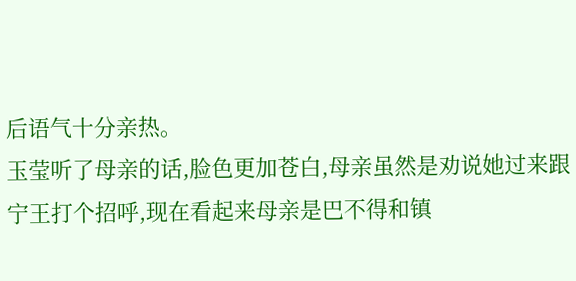后语气十分亲热。
玉莹听了母亲的话,脸色更加苍白,母亲虽然是劝说她过来跟宁王打个招呼,现在看起来母亲是巴不得和镇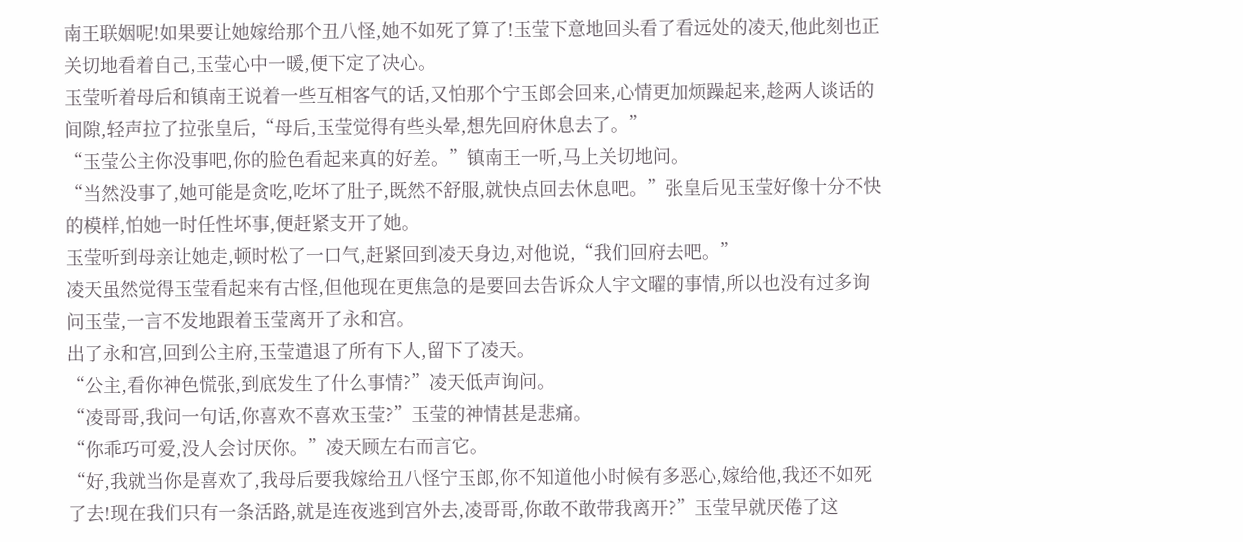南王联姻呢!如果要让她嫁给那个丑八怪,她不如死了算了!玉莹下意地回头看了看远处的凌天,他此刻也正关切地看着自己,玉莹心中一暖,便下定了决心。
玉莹听着母后和镇南王说着一些互相客气的话,又怕那个宁玉郎会回来,心情更加烦躁起来,趁两人谈话的间隙,轻声拉了拉张皇后,“母后,玉莹觉得有些头晕,想先回府休息去了。”
“玉莹公主你没事吧,你的脸色看起来真的好差。”镇南王一听,马上关切地问。
“当然没事了,她可能是贪吃,吃坏了肚子,既然不舒服,就快点回去休息吧。”张皇后见玉莹好像十分不快的模样,怕她一时任性坏事,便赶紧支开了她。
玉莹听到母亲让她走,顿时松了一口气,赶紧回到凌天身边,对他说,“我们回府去吧。”
凌天虽然觉得玉莹看起来有古怪,但他现在更焦急的是要回去告诉众人宇文曜的事情,所以也没有过多询问玉莹,一言不发地跟着玉莹离开了永和宫。
出了永和宫,回到公主府,玉莹遣退了所有下人,留下了凌天。
“公主,看你神色慌张,到底发生了什么事情?”凌天低声询问。
“凌哥哥,我问一句话,你喜欢不喜欢玉莹?”玉莹的神情甚是悲痛。
“你乖巧可爱,没人会讨厌你。”凌天顾左右而言它。
“好,我就当你是喜欢了,我母后要我嫁给丑八怪宁玉郎,你不知道他小时候有多恶心,嫁给他,我还不如死了去!现在我们只有一条活路,就是连夜逃到宫外去,凌哥哥,你敢不敢带我离开?”玉莹早就厌倦了这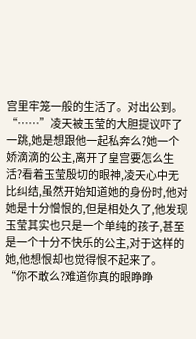宫里牢笼一般的生活了。对出公到。
“……”凌天被玉莹的大胆提议吓了一跳,她是想跟他一起私奔么?她一个娇滴滴的公主,离开了皇宫要怎么生活?看着玉莹殷切的眼神,凌天心中无比纠结,虽然开始知道她的身份时,他对她是十分憎恨的,但是相处久了,他发现玉莹其实也只是一个单纯的孩子,甚至是一个十分不快乐的公主,对于这样的她,他想恨却也觉得恨不起来了。
“你不敢么?难道你真的眼睁睁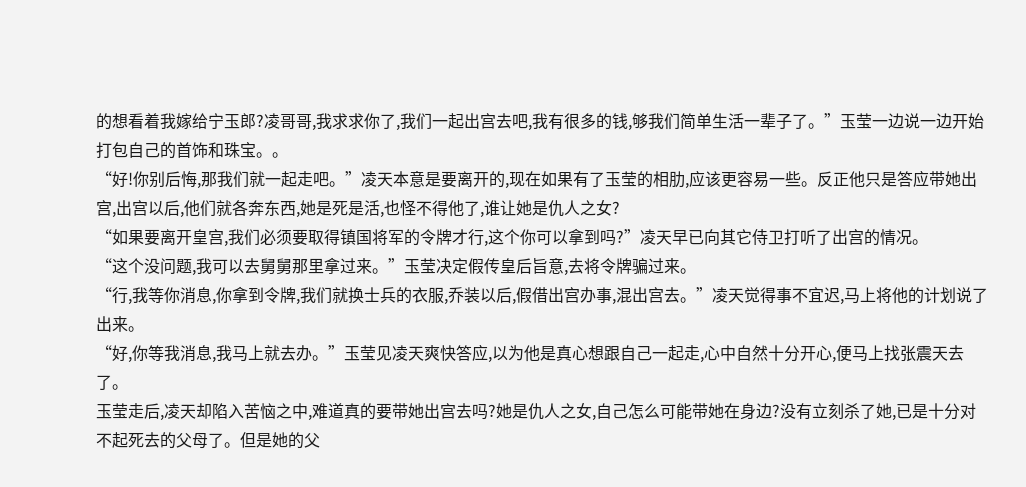的想看着我嫁给宁玉郎?凌哥哥,我求求你了,我们一起出宫去吧,我有很多的钱,够我们简单生活一辈子了。”玉莹一边说一边开始打包自己的首饰和珠宝。。
“好!你别后悔,那我们就一起走吧。”凌天本意是要离开的,现在如果有了玉莹的相肋,应该更容易一些。反正他只是答应带她出宫,出宫以后,他们就各奔东西,她是死是活,也怪不得他了,谁让她是仇人之女?
“如果要离开皇宫,我们必须要取得镇国将军的令牌才行,这个你可以拿到吗?”凌天早已向其它侍卫打听了出宫的情况。
“这个没问题,我可以去舅舅那里拿过来。”玉莹决定假传皇后旨意,去将令牌骗过来。
“行,我等你消息,你拿到令牌,我们就换士兵的衣服,乔装以后,假借出宫办事,混出宫去。”凌天觉得事不宜迟,马上将他的计划说了出来。
“好,你等我消息,我马上就去办。”玉莹见凌天爽快答应,以为他是真心想跟自己一起走,心中自然十分开心,便马上找张震天去了。
玉莹走后,凌天却陷入苦恼之中,难道真的要带她出宫去吗?她是仇人之女,自己怎么可能带她在身边?没有立刻杀了她,已是十分对不起死去的父母了。但是她的父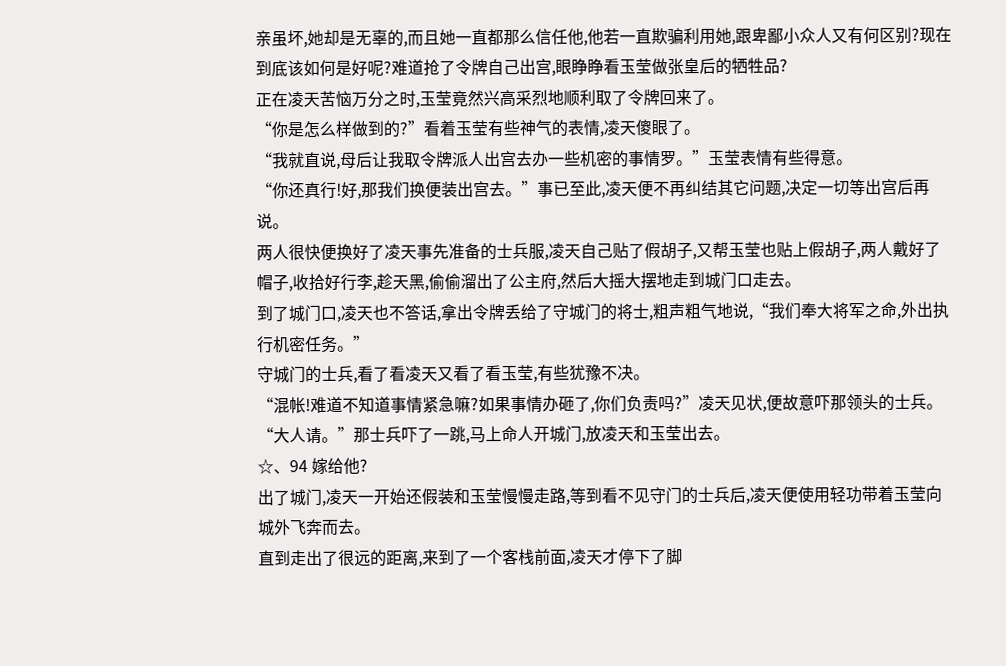亲虽坏,她却是无辜的,而且她一直都那么信任他,他若一直欺骗利用她,跟卑鄙小众人又有何区别?现在到底该如何是好呢?难道抢了令牌自己出宫,眼睁睁看玉莹做张皇后的牺牲品?
正在凌天苦恼万分之时,玉莹竟然兴高采烈地顺利取了令牌回来了。
“你是怎么样做到的?”看着玉莹有些神气的表情,凌天傻眼了。
“我就直说,母后让我取令牌派人出宫去办一些机密的事情罗。”玉莹表情有些得意。
“你还真行!好,那我们换便装出宫去。”事已至此,凌天便不再纠结其它问题,决定一切等出宫后再说。
两人很快便换好了凌天事先准备的士兵服,凌天自己贴了假胡子,又帮玉莹也贴上假胡子,两人戴好了帽子,收拾好行李,趁天黑,偷偷溜出了公主府,然后大摇大摆地走到城门口走去。
到了城门口,凌天也不答话,拿出令牌丢给了守城门的将士,粗声粗气地说,“我们奉大将军之命,外出执行机密任务。”
守城门的士兵,看了看凌天又看了看玉莹,有些犹豫不决。
“混帐!难道不知道事情紧急嘛?如果事情办砸了,你们负责吗?”凌天见状,便故意吓那领头的士兵。
“大人请。”那士兵吓了一跳,马上命人开城门,放凌天和玉莹出去。
☆、94 嫁给他?
出了城门,凌天一开始还假装和玉莹慢慢走路,等到看不见守门的士兵后,凌天便使用轻功带着玉莹向城外飞奔而去。
直到走出了很远的距离,来到了一个客栈前面,凌天才停下了脚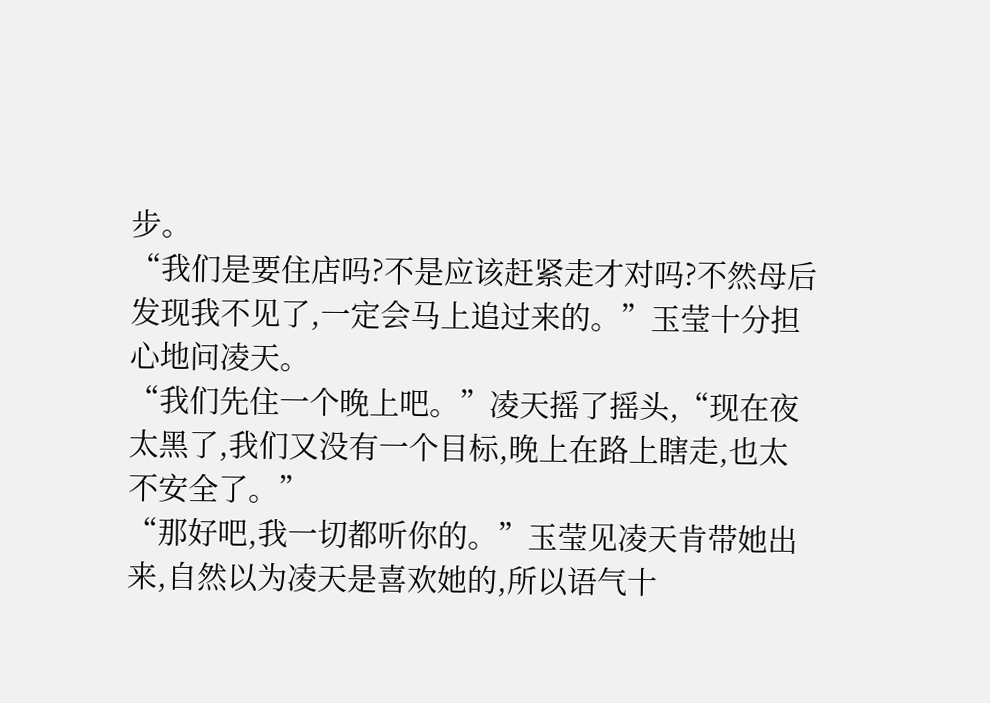步。
“我们是要住店吗?不是应该赶紧走才对吗?不然母后发现我不见了,一定会马上追过来的。”玉莹十分担心地问凌天。
“我们先住一个晚上吧。”凌天摇了摇头,“现在夜太黑了,我们又没有一个目标,晚上在路上瞎走,也太不安全了。”
“那好吧,我一切都听你的。”玉莹见凌天肯带她出来,自然以为凌天是喜欢她的,所以语气十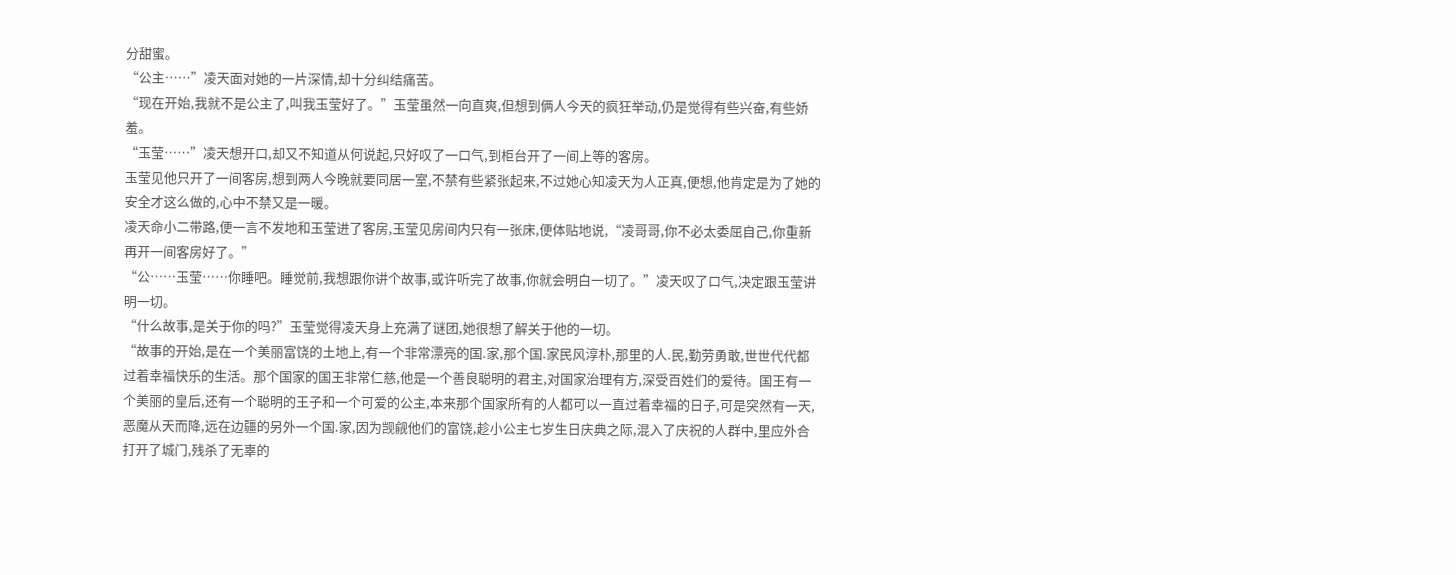分甜蜜。
“公主……”凌天面对她的一片深情,却十分纠结痛苦。
“现在开始,我就不是公主了,叫我玉莹好了。”玉莹虽然一向直爽,但想到俩人今天的疯狂举动,仍是觉得有些兴奋,有些娇羞。
“玉莹……”凌天想开口,却又不知道从何说起,只好叹了一口气,到柜台开了一间上等的客房。
玉莹见他只开了一间客房,想到两人今晚就要同居一室,不禁有些紧张起来,不过她心知凌天为人正真,便想,他肯定是为了她的安全才这么做的,心中不禁又是一暖。
凌天命小二带路,便一言不发地和玉莹进了客房,玉莹见房间内只有一张床,便体贴地说,“凌哥哥,你不必太委屈自己,你重新再开一间客房好了。”
“公……玉莹……你睡吧。睡觉前,我想跟你讲个故事,或许听完了故事,你就会明白一切了。”凌天叹了口气,决定跟玉莹讲明一切。
“什么故事,是关于你的吗?”玉莹觉得凌天身上充满了谜团,她很想了解关于他的一切。
“故事的开始,是在一个美丽富饶的土地上,有一个非常漂亮的国.家,那个国.家民风淳朴,那里的人.民,勤劳勇敢,世世代代都过着幸福快乐的生活。那个国家的国王非常仁慈,他是一个善良聪明的君主,对国家治理有方,深受百姓们的爱待。国王有一个美丽的皇后,还有一个聪明的王子和一个可爱的公主,本来那个国家所有的人都可以一直过着幸福的日子,可是突然有一天,恶魔从天而降,远在边疆的另外一个国.家,因为觊觎他们的富饶,趁小公主七岁生日庆典之际,混入了庆祝的人群中,里应外合打开了城门,残杀了无辜的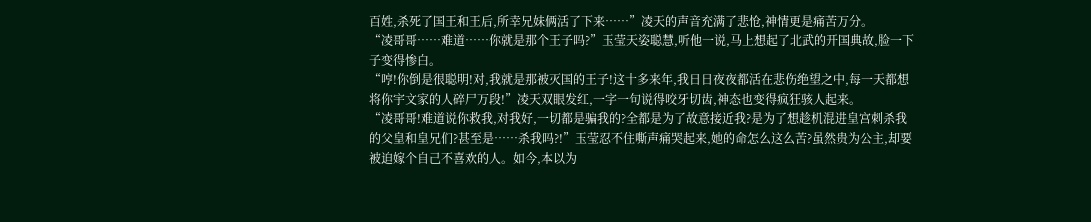百姓,杀死了国王和王后,所幸兄妹俩活了下来……”凌天的声音充满了悲怆,神情更是痛苦万分。
“凌哥哥……难道……你就是那个王子吗?”玉莹天姿聪慧,听他一说,马上想起了北武的开国典故,脸一下子变得惨白。
“哼!你倒是很聪明!对,我就是那被灭国的王子!这十多来年,我日日夜夜都活在悲伤绝望之中,每一天都想将你宇文家的人碎尸万段!”凌天双眼发红,一字一句说得咬牙切齿,神态也变得疯狂骇人起来。
“凌哥哥!难道说你救我,对我好,一切都是骗我的?全都是为了故意接近我?是为了想趁机混进皇宫刺杀我的父皇和皇兄们?甚至是……杀我吗?!”玉莹忍不住嘶声痛哭起来,她的命怎么这么苦?虽然贵为公主,却要被迫嫁个自己不喜欢的人。如今,本以为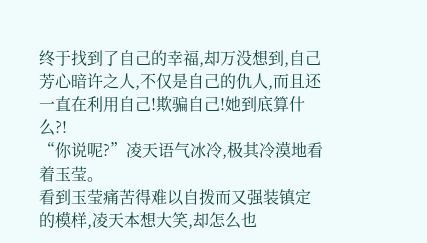终于找到了自己的幸福,却万没想到,自己芳心暗许之人,不仅是自己的仇人,而且还一直在利用自己!欺骗自己!她到底算什么?!
“你说呢?”凌天语气冰冷,极其冷漠地看着玉莹。
看到玉莹痛苦得难以自拨而又强装镇定的模样,凌天本想大笑,却怎么也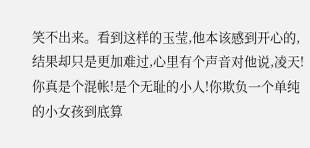笑不出来。看到这样的玉莹,他本该感到开心的,结果却只是更加难过,心里有个声音对他说,凌天!你真是个混帐!是个无耻的小人!你欺负一个单纯的小女孩到底算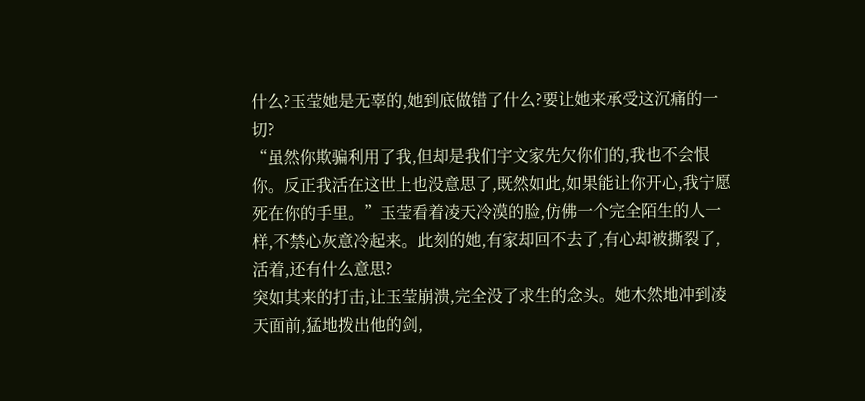什么?玉莹她是无辜的,她到底做错了什么?要让她来承受这沉痛的一切?
“虽然你欺骗利用了我,但却是我们宇文家先欠你们的,我也不会恨你。反正我活在这世上也没意思了,既然如此,如果能让你开心,我宁愿死在你的手里。”玉莹看着凌天冷漠的脸,仿佛一个完全陌生的人一样,不禁心灰意冷起来。此刻的她,有家却回不去了,有心却被撕裂了,活着,还有什么意思?
突如其来的打击,让玉莹崩溃,完全没了求生的念头。她木然地冲到凌天面前,猛地拨出他的剑,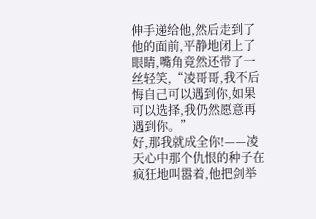伸手递给他,然后走到了他的面前,平静地闭上了眼睛,嘴角竟然还带了一丝轻笑,“凌哥哥,我不后悔自己可以遇到你,如果可以选择,我仍然愿意再遇到你。”
好,那我就成全你!——凌天心中那个仇恨的种子在疯狂地叫嚣着,他把剑举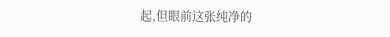起,但眼前这张纯净的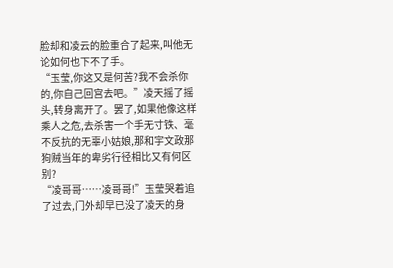脸却和凌云的脸重合了起来,叫他无论如何也下不了手。
“玉莹,你这又是何苦?我不会杀你的,你自己回宫去吧。”凌天摇了摇头,转身离开了。罢了,如果他像这样乘人之危,去杀害一个手无寸铁、毫不反抗的无辜小姑娘,那和宇文政那狗贼当年的卑劣行径相比又有何区别?
“凌哥哥……凌哥哥!”玉莹哭着追了过去,门外却早已没了凌天的身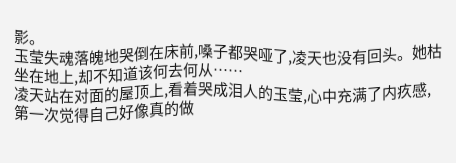影。
玉莹失魂落魄地哭倒在床前,嗓子都哭哑了,凌天也没有回头。她枯坐在地上,却不知道该何去何从……
凌天站在对面的屋顶上,看着哭成泪人的玉莹,心中充满了内疚感,第一次觉得自己好像真的做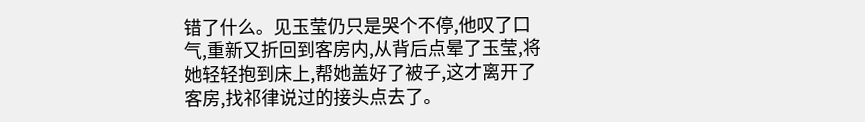错了什么。见玉莹仍只是哭个不停,他叹了口气,重新又折回到客房内,从背后点晕了玉莹,将她轻轻抱到床上,帮她盖好了被子,这才离开了客房,找祁律说过的接头点去了。